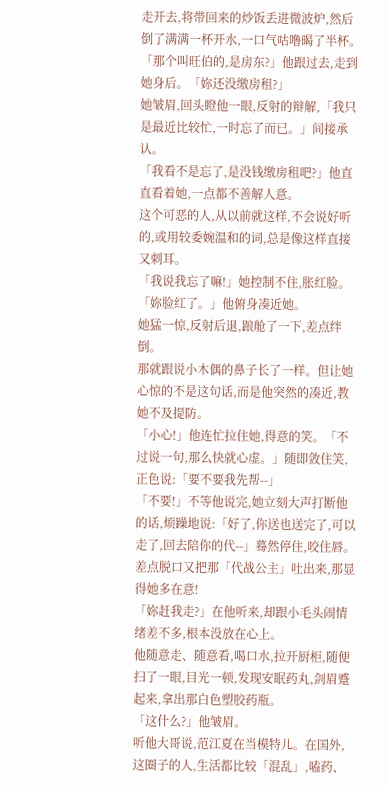走开去,将带回来的炒饭丢进微波炉,然后倒了满满一杯开水,一口气咕噜暍了半杯。
「那个叫旺伯的,是房东?」他跟过去,走到她身后。「妳还没缴房租?」
她皱眉,回头瞪他一眼,反射的辩解,「我只是最近比较忙,一时忘了而已。」间接承认。
「我看不是忘了,是没钱缴房租吧?」他直直看着她,一点都不善解人意。
这个可恶的人,从以前就这样,不会说好听的,或用较委婉温和的词,总是像这样直接又刺耳。
「我说我忘了嘛!」她控制不住,胀红脸。
「妳脸红了。」他俯身凑近她。
她猛一惊,反射后退,踉舱了一下,差点绊倒。
那就跟说小木偶的鼻子长了一样。但让她心惊的不是这句话,而是他突然的凑近,教她不及提防。
「小心!」他连忙拉住她,得意的笑。「不过说一句,那么快就心虚。」随即敛住笑,正色说:「要不要我先帮--」
「不要!」不等他说完,她立刻大声打断他的话,烦躁地说:「好了,你送也送完了,可以走了,回去陪你的代--」蓦然停住,咬住唇。
差点脱口又把那「代战公主」吐出来,那显得她多在意!
「妳赶我走?」在他听来,却跟小毛头闹情绪差不多,根本没放在心上。
他随意走、随意看,喝口水,拉开厨柜,随便扫了一眼,目光一顿,发现安眠药丸,剑眉蹙起来,拿出那白色塑胶药瓶。
「这什么?」他皱眉。
听他大哥说,范江夏在当模特儿。在国外,这圈子的人,生活都比较「混乱」,嗑药、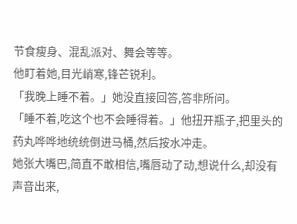节食瘦身、混乱派对、舞会等等。
他盯着她,目光峭寒,锋芒锐利。
「我晚上睡不着。」她没直接回答,答非所问。
「睡不着,吃这个也不会睡得着。」他扭开瓶子,把里头的药丸哗哗地统统倒进马桶,然后按水冲走。
她张大嘴巴,简直不敢相信,嘴唇动了动,想说什么,却没有声音出来,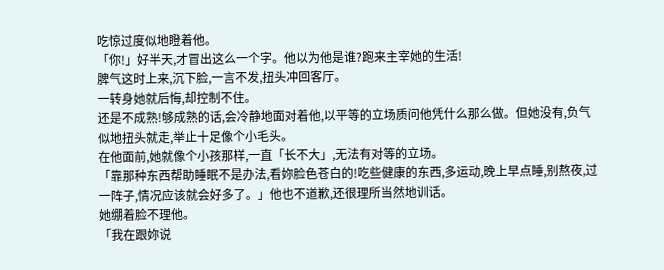吃惊过度似地瞪着他。
「你!」好半天,才冒出这么一个字。他以为他是谁?跑来主宰她的生活!
脾气这时上来,沉下脸,一言不发,扭头冲回客厅。
一转身她就后悔,却控制不住。
还是不成熟!够成熟的话,会冷静地面对着他,以平等的立场质问他凭什么那么做。但她没有,负气似地扭头就走,举止十足像个小毛头。
在他面前,她就像个小孩那样,一直「长不大」,无法有对等的立场。
「靠那种东西帮助睡眠不是办法,看妳脸色苍白的!吃些健康的东西,多运动,晚上早点睡,别熬夜,过一阵子,情况应该就会好多了。」他也不道歉,还很理所当然地训话。
她绷着脸不理他。
「我在跟妳说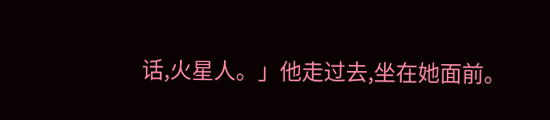话,火星人。」他走过去,坐在她面前。